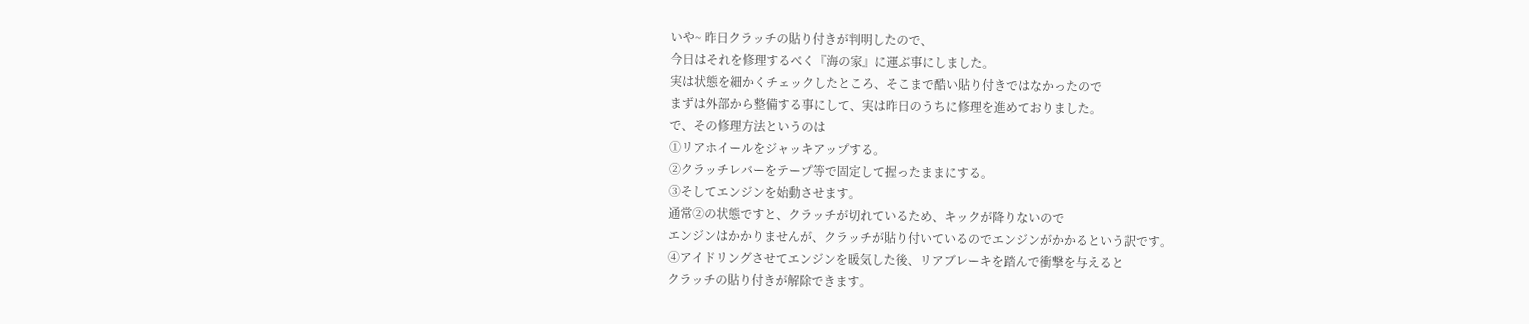いや~ 昨日クラッチの貼り付きが判明したので、
今日はそれを修理するべく『海の家』に運ぶ事にしました。
実は状態を細かくチェックしたところ、そこまで酷い貼り付きではなかったので
まずは外部から整備する事にして、実は昨日のうちに修理を進めておりました。
で、その修理方法というのは
①リアホイールをジャッキアップする。
②クラッチレバーをテープ等で固定して握ったままにする。
③そしてエンジンを始動させます。
通常②の状態ですと、クラッチが切れているため、キックが降りないので
エンジンはかかりませんが、クラッチが貼り付いているのでエンジンがかかるという訳です。
④アイドリングさせてエンジンを暖気した後、リアブレーキを踏んで衝撃を与えると
クラッチの貼り付きが解除できます。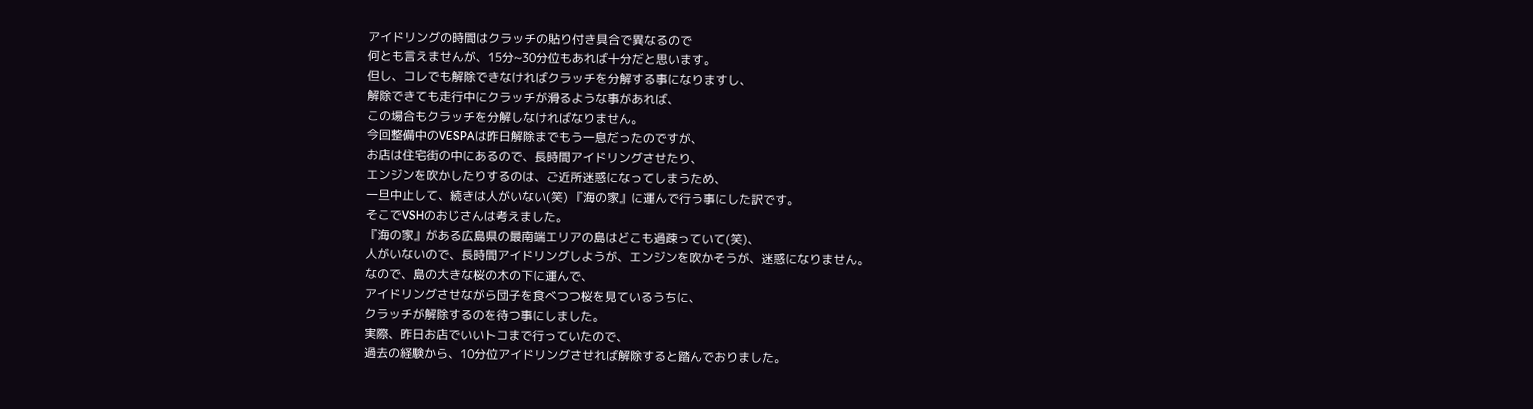アイドリングの時間はクラッチの貼り付き具合で異なるので
何とも言えませんが、15分~30分位もあれば十分だと思います。
但し、コレでも解除できなければクラッチを分解する事になりますし、
解除できても走行中にクラッチが滑るような事があれば、
この場合もクラッチを分解しなければなりません。
今回整備中のVESPAは昨日解除までもう一息だったのですが、
お店は住宅街の中にあるので、長時間アイドリングさせたり、
エンジンを吹かしたりするのは、ご近所迷惑になってしまうため、
一旦中止して、続きは人がいない(笑) 『海の家』に運んで行う事にした訳です。
そこでVSHのおじさんは考えました。
『海の家』がある広島県の最南端エリアの島はどこも過疎っていて(笑)、
人がいないので、長時間アイドリングしようが、エンジンを吹かそうが、迷惑になりません。
なので、島の大きな桜の木の下に運んで、
アイドリングさせながら団子を食べつつ桜を見ているうちに、
クラッチが解除するのを待つ事にしました。
実際、昨日お店でいいトコまで行っていたので、
過去の経験から、10分位アイドリングさせれば解除すると踏んでおりました。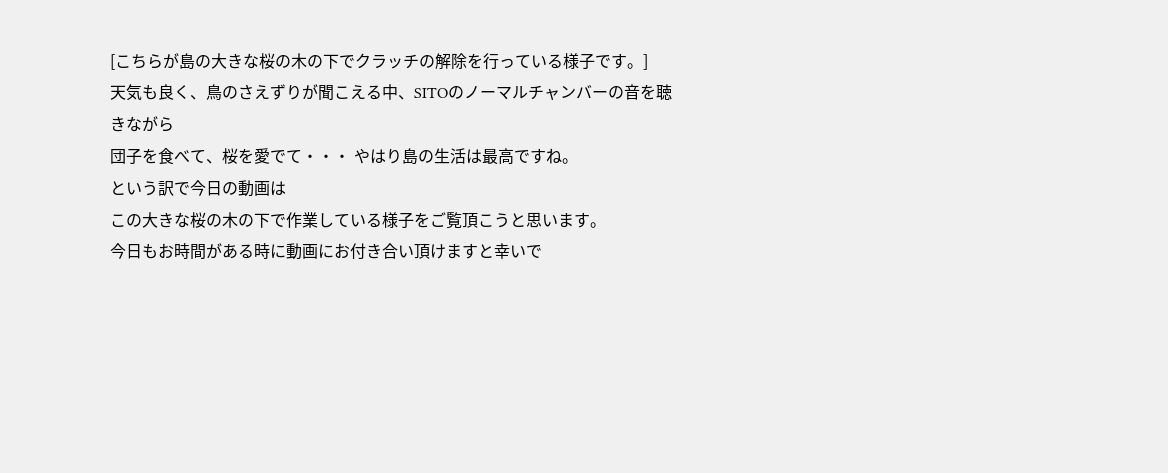[こちらが島の大きな桜の木の下でクラッチの解除を行っている様子です。]
天気も良く、鳥のさえずりが聞こえる中、SITOのノーマルチャンバーの音を聴きながら
団子を食べて、桜を愛でて・・・ やはり島の生活は最高ですね。
という訳で今日の動画は
この大きな桜の木の下で作業している様子をご覧頂こうと思います。
今日もお時間がある時に動画にお付き合い頂けますと幸いで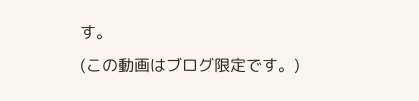す。
(この動画はブログ限定です。)